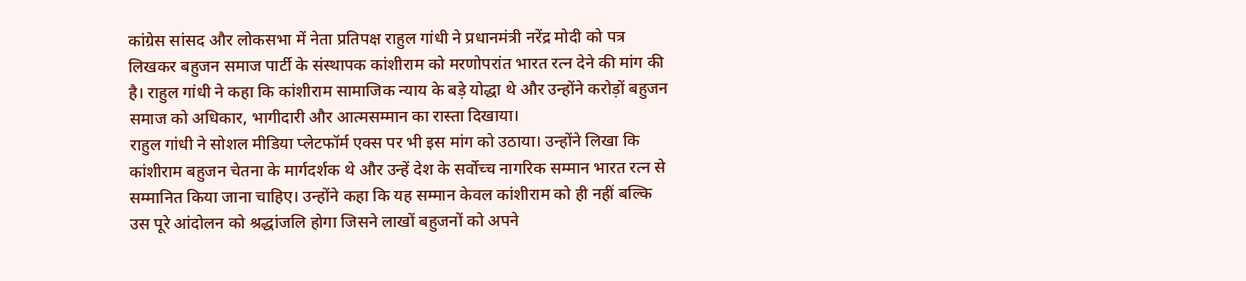कांग्रेस सांसद और लोकसभा में नेता प्रतिपक्ष राहुल गांधी ने प्रधानमंत्री नरेंद्र मोदी को पत्र लिखकर बहुजन समाज पार्टी के संस्थापक कांशीराम को मरणोपरांत भारत रत्न देने की मांग की है। राहुल गांधी ने कहा कि कांशीराम सामाजिक न्याय के बड़े योद्धा थे और उन्होंने करोड़ों बहुजन समाज को अधिकार, भागीदारी और आत्मसम्मान का रास्ता दिखाया।
राहुल गांधी ने सोशल मीडिया प्लेटफॉर्म एक्स पर भी इस मांग को उठाया। उन्होंने लिखा कि कांशीराम बहुजन चेतना के मार्गदर्शक थे और उन्हें देश के सर्वोच्च नागरिक सम्मान भारत रत्न से सम्मानित किया जाना चाहिए। उन्होंने कहा कि यह सम्मान केवल कांशीराम को ही नहीं बल्कि उस पूरे आंदोलन को श्रद्धांजलि होगा जिसने लाखों बहुजनों को अपने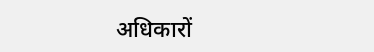अधिकारों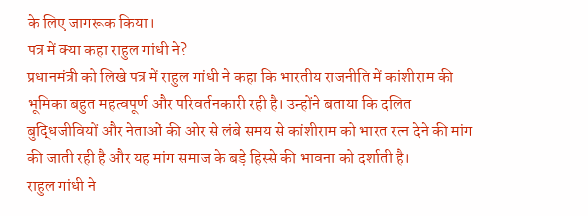के लिए जागरूक किया।
पत्र में क्या कहा राहुल गांधी ने?
प्रधानमंत्री को लिखे पत्र में राहुल गांधी ने कहा कि भारतीय राजनीति में कांशीराम की भूमिका बहुत महत्वपूर्ण और परिवर्तनकारी रही है। उन्होंने बताया कि दलित बुद्धिजीवियों और नेताओं की ओर से लंबे समय से कांशीराम को भारत रत्न देने की मांग की जाती रही है और यह मांग समाज के बड़े हिस्से की भावना को दर्शाती है।
राहुल गांधी ने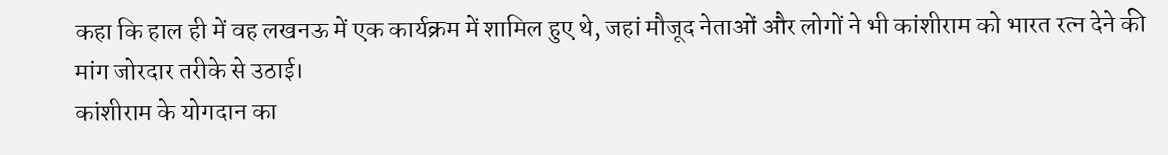कहा कि हाल ही में वह लखनऊ में एक कार्यक्रम में शामिल हुए थे, जहां मौजूद नेताओं और लोगों ने भी कांशीराम को भारत रत्न देने की मांग जोरदार तरीके से उठाई।
कांशीराम के योगदान का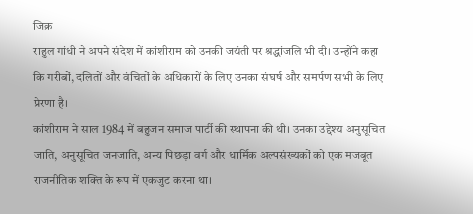जिक्र
राहुल गांधी ने अपने संदेश में कांशीराम को उनकी जयंती पर श्रद्धांजलि भी दी। उन्होंने कहा कि गरीबों, दलितों और वंचितों के अधिकारों के लिए उनका संघर्ष और समर्पण सभी के लिए प्रेरणा है।
कांशीराम ने साल 1984 में बहुजन समाज पार्टी की स्थापना की थी। उनका उद्देश्य अनुसूचित जाति, अनुसूचित जनजाति, अन्य पिछड़ा वर्ग और धार्मिक अल्पसंख्यकों को एक मजबूत राजनीतिक शक्ति के रूप में एकजुट करना था।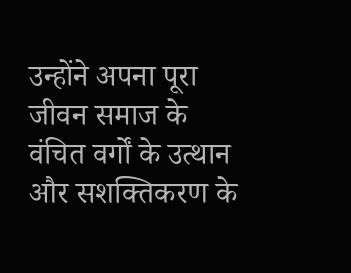उन्होंने अपना पूरा जीवन समाज के वंचित वर्गों के उत्थान और सशक्तिकरण के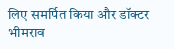लिए समर्पित किया और डॉक्टर भीमराव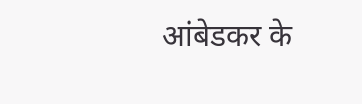आंबेडकर के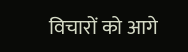विचारों को आगे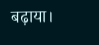बढ़ाया।